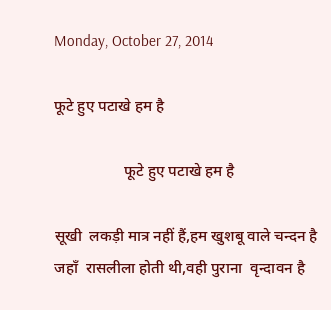Monday, October 27, 2014

फूटे हुए पटाखे हम है

                  फूटे हुए पटाखे हम है

सूखी  लकड़ी मात्र नहीं हैं,हम खुशबू वाले चन्दन है
जहाँ  रासलीला होती थी,वही पुराना  वृन्दावन है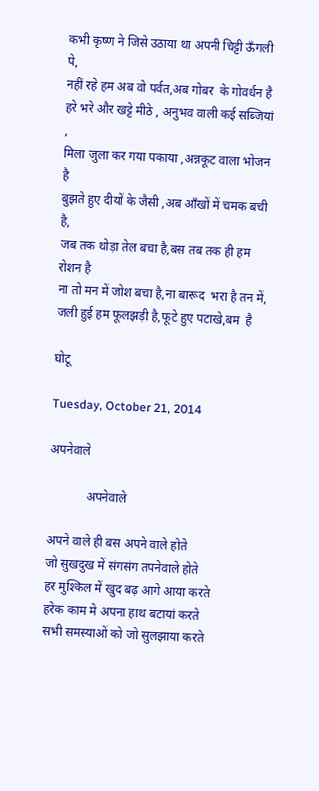कभी कृष्ण ने जिसे उठाया था अपनी चिट्टी ऊँगली पे,
नहीं रहे हम अब वो पर्वत,अब गोबर  के गोवर्धन है
हरे भरे और खट्टे मीठे , अनुभव वाली कई सब्जियां ,
मिला जुला कर गया पकाया ,अन्नकूट वाला भोजन है
बुझते हुए दीयों के जैसी ,अब आँखों में चमक बची है,
जब तक थोड़ा तेल बचा है,बस तब तक ही हम रोशन है
ना तो मन में जोश बचा है,ना बारूद  भरा है तन में,
जली हुई हम फूलझड़ी है,फूटे हुए पटाखे,बम  है

घोटू

Tuesday, October 21, 2014

अपनेवाले

            अपनेवाले

अपने वाले ही बस अपने वाले होते
जो सुखदुख में संगसंग तपनेवाले होते
हर मुश्किल में खुद बढ़ आगे आया करते
हरेक काम मे अपना हाथ बटायां करते
सभी समस्याओं को जो सुलझाया करते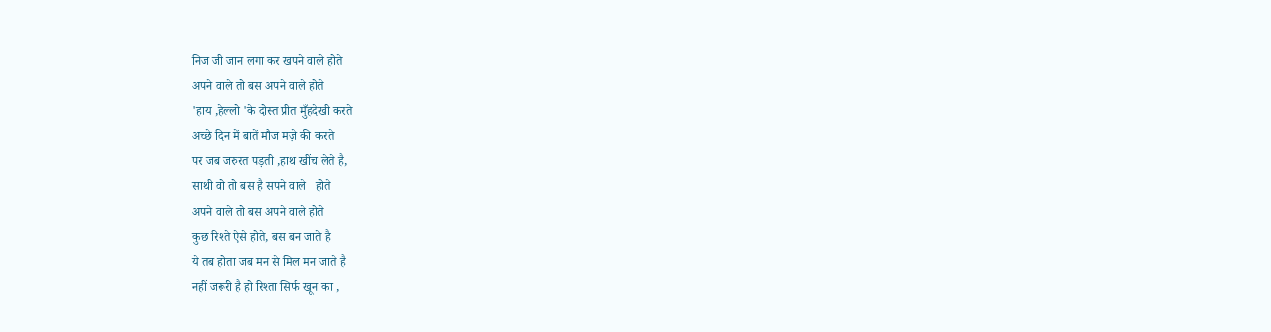निज जी जान लगा कर खपने वाले होते
अपने वाले तो बस अपने वाले होते
'हाय ,हेल्लो 'के दोस्त प्रीत मुँहदेखी करते
अच्छे दिन में बातें मौज मज़े की करते
पर जब जरुरत पड़ती ,हाथ खींच लेते है,
साथी वो तो बस है सपने वाले   होते
अपने वाले तो बस अपने वाले होते
कुछ रिश्ते ऐसे होते, बस बन जाते है
ये तब होता जब मन से मिल मन जाते है
नहीं जरूरी है हो रिश्ता सिर्फ खून का ,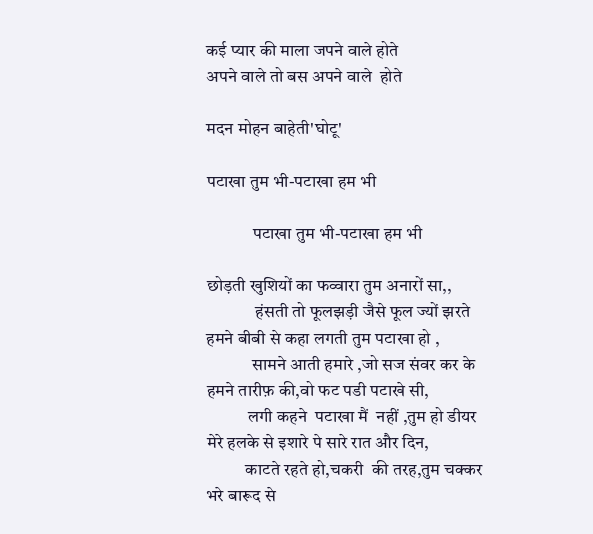कई प्यार की माला जपने वाले होते
अपने वाले तो बस अपने वाले  होते

मदन मोहन बाहेती'घोटू'

पटाखा तुम भी-पटाखा हम भी

             पटाखा तुम भी-पटाखा हम भी

छोड़ती खुशियों का फव्वारा तुम अनारों सा,,
              हंसती तो फूलझड़ी जैसे फूल ज्यों झरते
हमने बीबी से कहा लगती तुम पटाखा हो ,
             सामने आती हमारे ,जो सज संवर कर के
हमने तारीफ़ की,वो फट पडी पटाखे सी,
            लगी कहने  पटाखा मैं  नहीं ,तुम हो डीयर
मेरे हलके से इशारे पे सारे रात और दिन,
           काटते रहते हो,चकरी  की तरह,तुम चक्कर
भरे बारूद से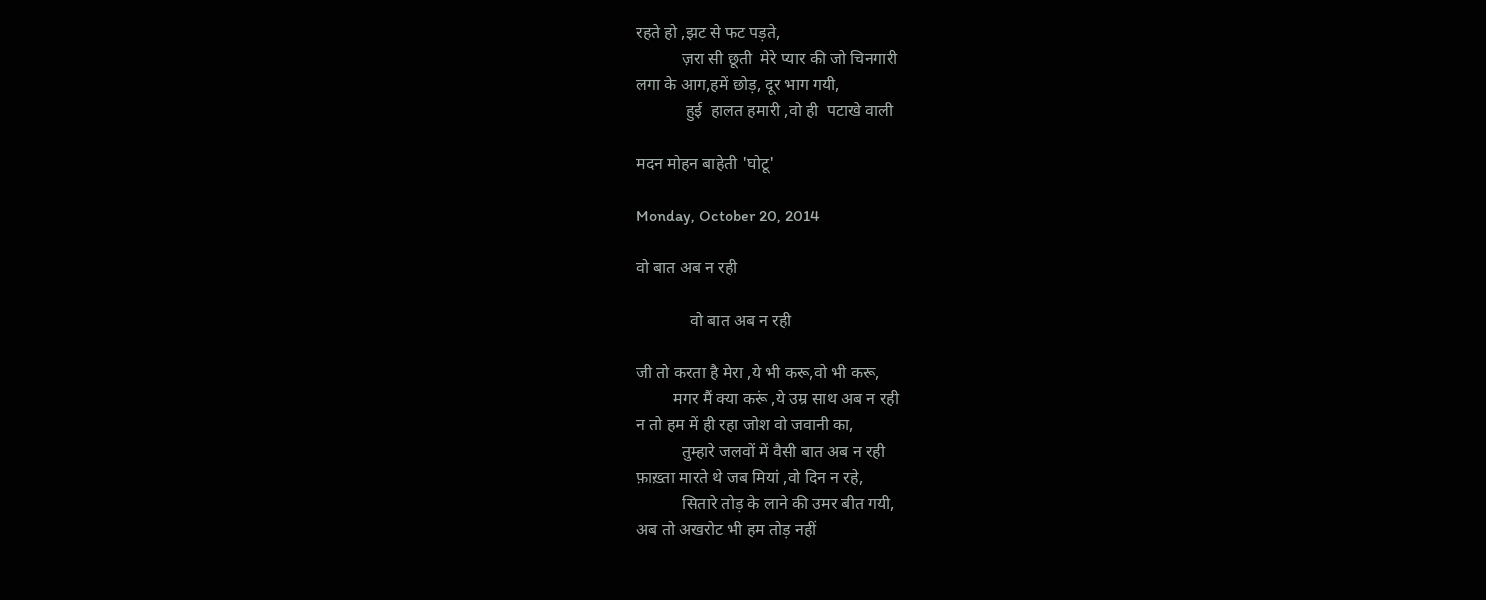रहते हो ,झट से फट पड़ते,
           ज़रा सी छूती  मेरे प्यार की जो चिनगारी
लगा के आग,हमें छोड़, दूर भाग गयी,
            हुई  हालत हमारी ,वो ही  पटाखे वाली

मदन मोहन बाहेती 'घोटू'

Monday, October 20, 2014

वो बात अब न रही

             वो बात अब न रही

जी तो करता है मेरा ,ये भी करू,वो भी करू,
         मगर मैं क्या करूं ,ये उम्र साथ अब न रही
न तो हम में ही रहा जोश वो जवानी का,
           तुम्हारे जलवों में वैसी बात अब न रही
फ़ाख़्ता मारते थे जब मियां ,वो दिन न रहे,
           सितारे तोड़ के लाने की उमर बीत गयी,
अब तो अखरोट भी हम तोड़ नहीं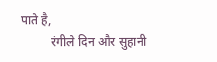पाते है,
          रंगीले दिन और सुहानी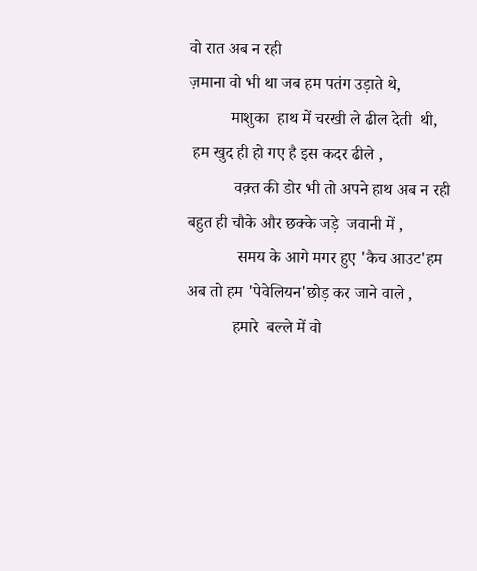वो रात अब न रही
ज़माना वो भी था जब हम पतंग उड़ाते थे,
          माशुका  हाथ में चरखी ले ढील देती  थी,
 हम खुद ही हो गए है इस कदर ढीले ,
           वक़्त की डोर भी तो अपने हाथ अब न रही
बहुत ही चौके और छक्के जड़े  जवानी में ,
            समय के आगे मगर हुए 'कैच आउट'हम
अब तो हम 'पेवेलियन'छोड़ कर जाने वाले ,
           हमारे  बल्ले में वो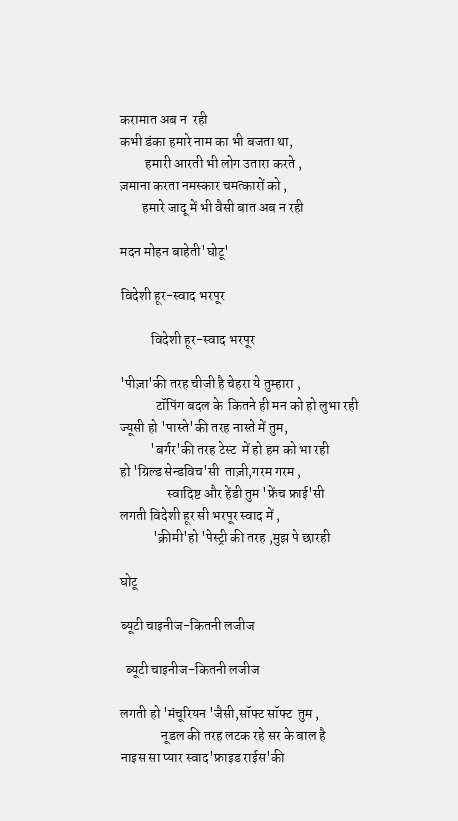करामात अब न  रही
कभी डंका हमारे नाम का भी बजता था,
         हमारी आरती भी लोग उतारा करते ,
ज़माना करता नमस्कार चमत्कारों को ,
        हमारे जादू में भी वैसी बात अब न रही

मदन मोहन बाहेती'घोटू'

विदेशी हूर-स्वाद भरपूर

           विदेशी हूर-स्वाद भरपूर

'पीज़ा'की तरह चीजी है चेहरा ये तुम्हारा ,
             टॉपिंग बदल के  कितने ही मन को हो लुभा रही
ज्यूसी हो 'पास्ते'की तरह नास्ते में तुम,
           'बर्गर'की तरह टेस्ट  में हो हम को भा रही
हो 'ग्रिल्ड सेन्डविच'सी  ताज़ी,गरम गरम ,
                 स्वादिष्ट और हेंडी तुम 'फ्रेंच फ्राई'सी
लगती विदेशी हूर सी भरपूर स्वाद में ,
            'क्रीमी'हो 'पेस्ट्री की तरह ,मुझ पे छारही

घोटू

ब्यूटी चाइनीज-कितनी लजीज

  ब्यूटी चाइनीज-कितनी लजीज

लगती हो 'मंचूरियन 'जैसी,सॉफ्ट सॉफ्ट  तुम ,
               नूडल की तरह लटक रहे सर के बाल है
नाइस सा प्यार स्वाद'फ्राइड राईस'की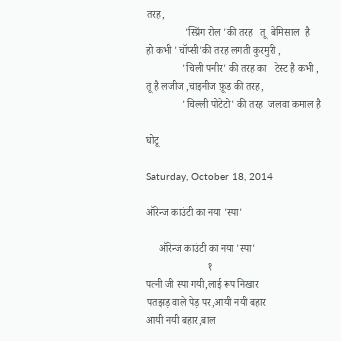तरह,
               'स्प्रिंग रोल 'की तरह   तू  बेमिसाल  है
हो कभी 'चॉप्सी'की तरह लगती कुरमुरी ,
              'चिली पनीर' की तरह का   टेस्ट है कभी ,
तू है लजीज ,चाइनीज फ़ूड की तरह,
              'चिल्ली पोटेटो' की तरह  जलवा कमाल है

घोटू

Saturday, October 18, 2014

ऑरेन्ज काउंटी का नया 'स्पा'

     ऑरेन्ज काउंटी का नया 'स्पा'
                        १
पत्नी जी स्पा गयी,लाई रूप निखार
पतझड़ वाले पेड़ पर,आयी नयी बहार
आयी नयी बहार,बाल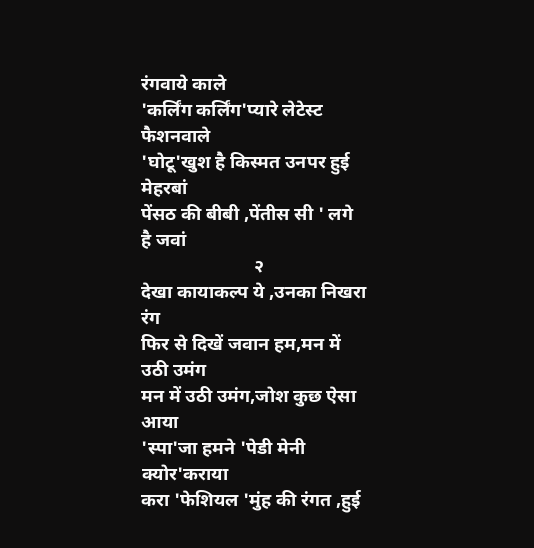रंगवाये काले
'कर्लिंग कर्लिंग'प्यारे लेटेस्ट फैशनवाले
'घोटू'खुश है किस्मत उनपर हुई मेहरबां
पेंसठ की बीबी ,पेंतीस सी ' लगे है जवां
                        २
देखा कायाकल्प ये ,उनका निखरा रंग
फिर से दिखें जवान हम,मन में उठी उमंग
मन में उठी उमंग,जोश कुछ ऐसा आया
'स्पा'जा हमने 'पेडी मेनी क्योर'कराया
करा 'फेशियल 'मुंह की रंगत ,हुई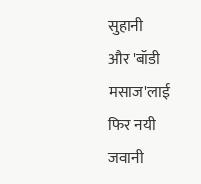सुहानी
और 'बॉडी मसाज'लाई फिर नयी जवानी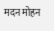मदन मोहन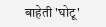बाहेती 'घोटू'